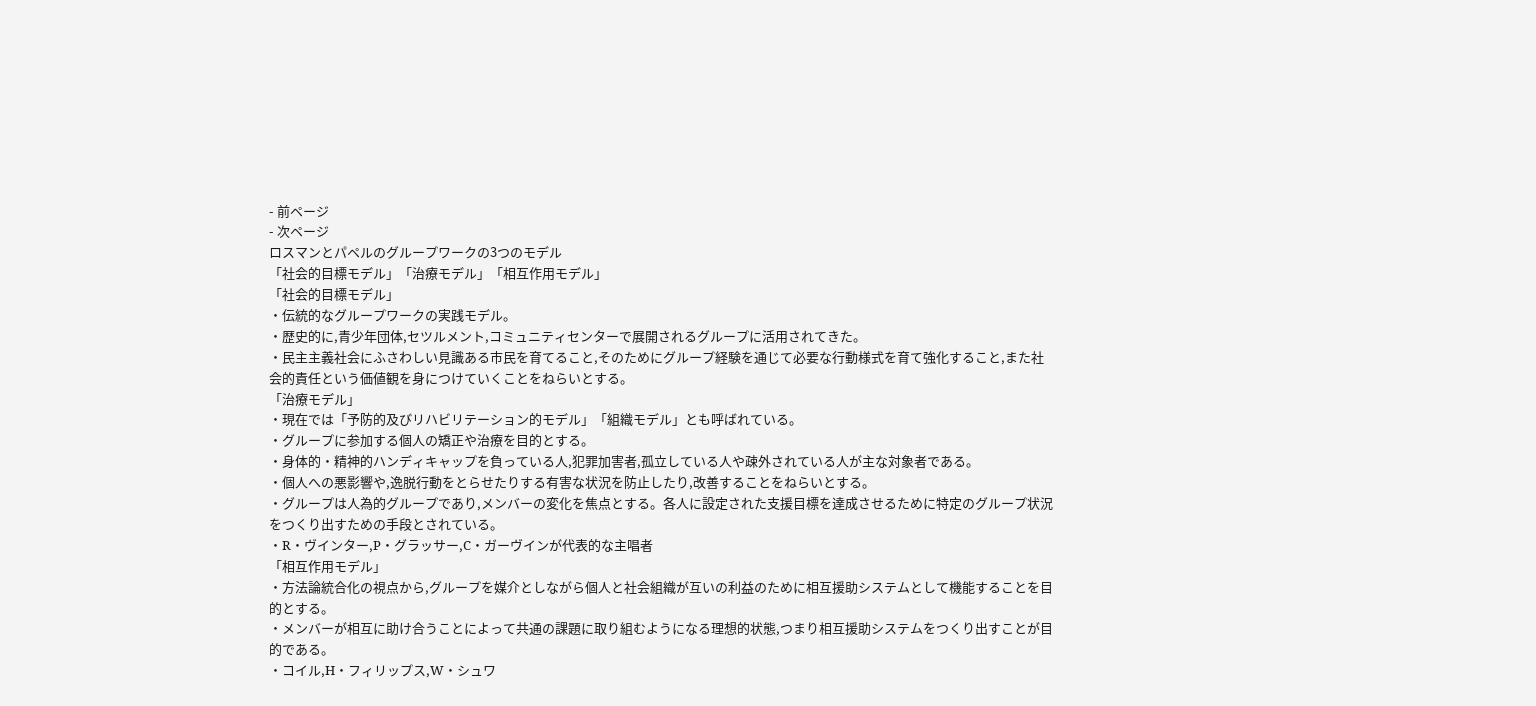- 前ページ
- 次ページ
ロスマンとパペルのグループワークの3つのモデル
「社会的目標モデル」「治療モデル」「相互作用モデル」
「社会的目標モデル」
・伝統的なグループワークの実践モデル。
・歴史的に,青少年団体,セツルメント,コミュニティセンターで展開されるグループに活用されてきた。
・民主主義社会にふさわしい見識ある市民を育てること,そのためにグループ経験を通じて必要な行動様式を育て強化すること,また社会的責任という価値観を身につけていくことをねらいとする。
「治療モデル」
・現在では「予防的及びリハビリテーション的モデル」「組織モデル」とも呼ばれている。
・グループに参加する個人の矯正や治療を目的とする。
・身体的・精神的ハンディキャップを負っている人,犯罪加害者,孤立している人や疎外されている人が主な対象者である。
・個人への悪影響や,逸脱行動をとらせたりする有害な状況を防止したり,改善することをねらいとする。
・グループは人為的グループであり,メンバーの変化を焦点とする。各人に設定された支援目標を達成させるために特定のグループ状況をつくり出すための手段とされている。
・R・ヴインター,P・グラッサー,C・ガーヴインが代表的な主唱者
「相互作用モデル」
・方法論統合化の視点から,グループを媒介としながら個人と社会組織が互いの利益のために相互援助システムとして機能することを目的とする。
・メンバーが相互に助け合うことによって共通の課題に取り組むようになる理想的状態,つまり相互援助システムをつくり出すことが目的である。
・コイル,H・フィリップス,W・シュワ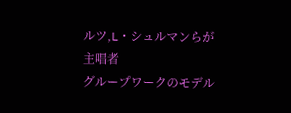ルツ,L・シュルマンらが主唱者
グループワークのモデル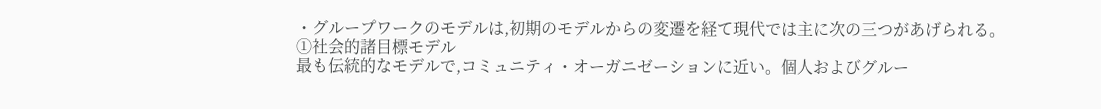・グループワークのモデルは,初期のモデルからの変遷を経て現代では主に次の三つがあげられる。
①社会的諸目標モデル
最も伝統的なモデルで,コミュニティ・オーガニゼーションに近い。個人およびグルー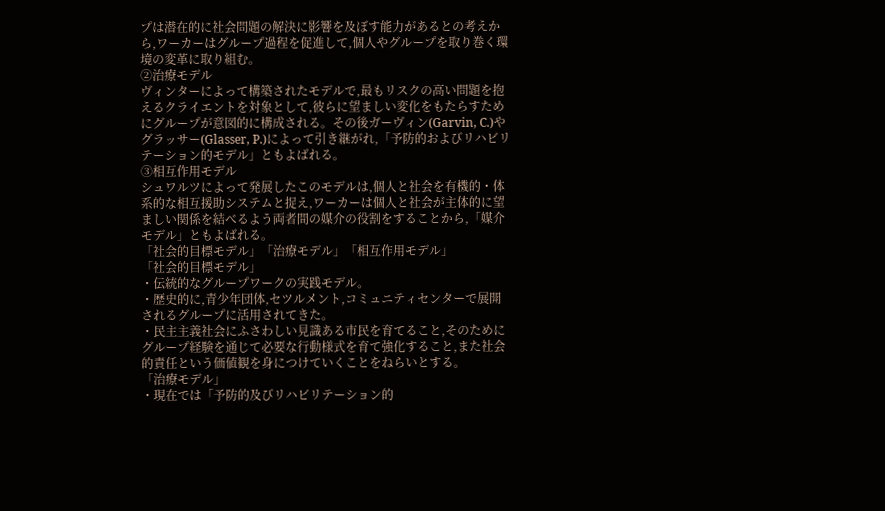プは潜在的に社会問題の解決に影響を及ぼす能力があるとの考えから,ワーカーはグループ過程を促進して,個人やグループを取り巻く環境の変革に取り組む。
②治療モデル
ヴィンターによって構築されたモデルで,最もリスクの高い問題を抱えるクライエントを対象として,彼らに望ましい変化をもたらすためにグループが意図的に構成される。その後ガーヴィン(Garvin, C.)やグラッサー(Glasser, P.)によって引き継がれ,「予防的およびリハビリテーション的モデル」ともよばれる。
③相互作用モデル
シュワルツによって発展したこのモデルは,個人と社会を有機的・体系的な相互援助システムと捉え,ワーカーは個人と社会が主体的に望ましい関係を結べるよう両者間の媒介の役割をすることから,「媒介モデル」ともよばれる。
「社会的目標モデル」「治療モデル」「相互作用モデル」
「社会的目標モデル」
・伝統的なグループワークの実践モデル。
・歴史的に,青少年団体,セツルメント,コミュニティセンターで展開されるグループに活用されてきた。
・民主主義社会にふさわしい見識ある市民を育てること,そのためにグループ経験を通じて必要な行動様式を育て強化すること,また社会的責任という価値観を身につけていくことをねらいとする。
「治療モデル」
・現在では「予防的及びリハビリテーション的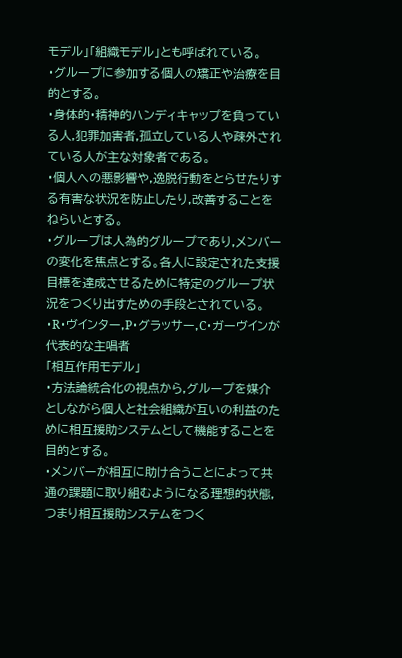モデル」「組織モデル」とも呼ばれている。
・グループに参加する個人の矯正や治療を目的とする。
・身体的・精神的ハンディキャップを負っている人,犯罪加害者,孤立している人や疎外されている人が主な対象者である。
・個人への悪影響や,逸脱行動をとらせたりする有害な状況を防止したり,改善することをねらいとする。
・グループは人為的グループであり,メンバーの変化を焦点とする。各人に設定された支援目標を達成させるために特定のグループ状況をつくり出すための手段とされている。
・R・ヴインター,P・グラッサー,C・ガーヴインが代表的な主唱者
「相互作用モデル」
・方法論統合化の視点から,グループを媒介としながら個人と社会組織が互いの利益のために相互援助システムとして機能することを目的とする。
・メンバーが相互に助け合うことによって共通の課題に取り組むようになる理想的状態,つまり相互援助システムをつく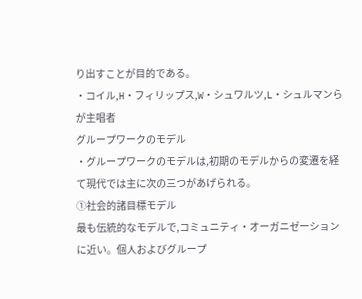り出すことが目的である。
・コイル,H・フィリップス,W・シュワルツ,L・シュルマンらが主唱者
グループワークのモデル
・グループワークのモデルは,初期のモデルからの変遷を経て現代では主に次の三つがあげられる。
①社会的諸目標モデル
最も伝統的なモデルで,コミュニティ・オーガニゼーションに近い。個人およびグループ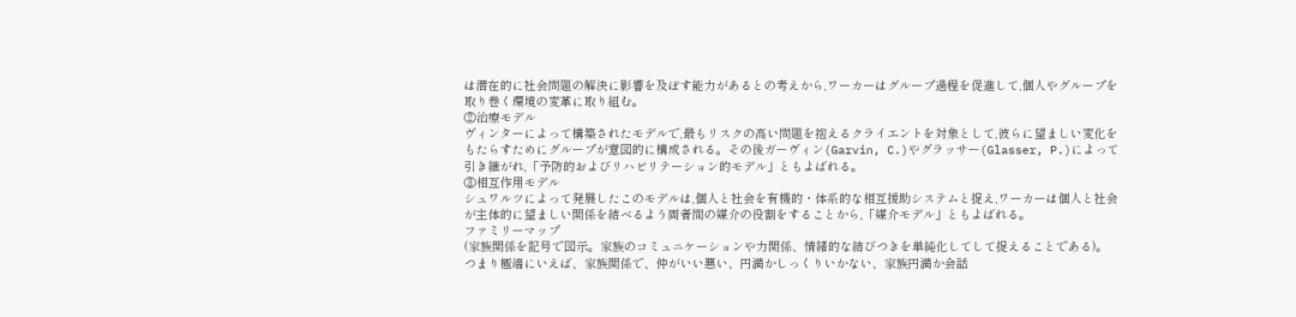は潜在的に社会問題の解決に影響を及ぼす能力があるとの考えから,ワーカーはグループ過程を促進して,個人やグループを取り巻く環境の変革に取り組む。
②治療モデル
ヴィンターによって構築されたモデルで,最もリスクの高い問題を抱えるクライエントを対象として,彼らに望ましい変化をもたらすためにグループが意図的に構成される。その後ガーヴィン(Garvin, C.)やグラッサー(Glasser, P.)によって引き継がれ,「予防的およびリハビリテーション的モデル」ともよばれる。
③相互作用モデル
シュワルツによって発展したこのモデルは,個人と社会を有機的・体系的な相互援助システムと捉え,ワーカーは個人と社会が主体的に望ましい関係を結べるよう両者間の媒介の役割をすることから,「媒介モデル」ともよばれる。
ファミリーマップ
(家族関係を記号で図示。家族のコミュニケーションや力関係、情緒的な結びつきを単純化してして捉えることである)。
つまり極端にいえば、家族関係で、仲がいい悪い、円満かしっくりいかない、家族円満か会話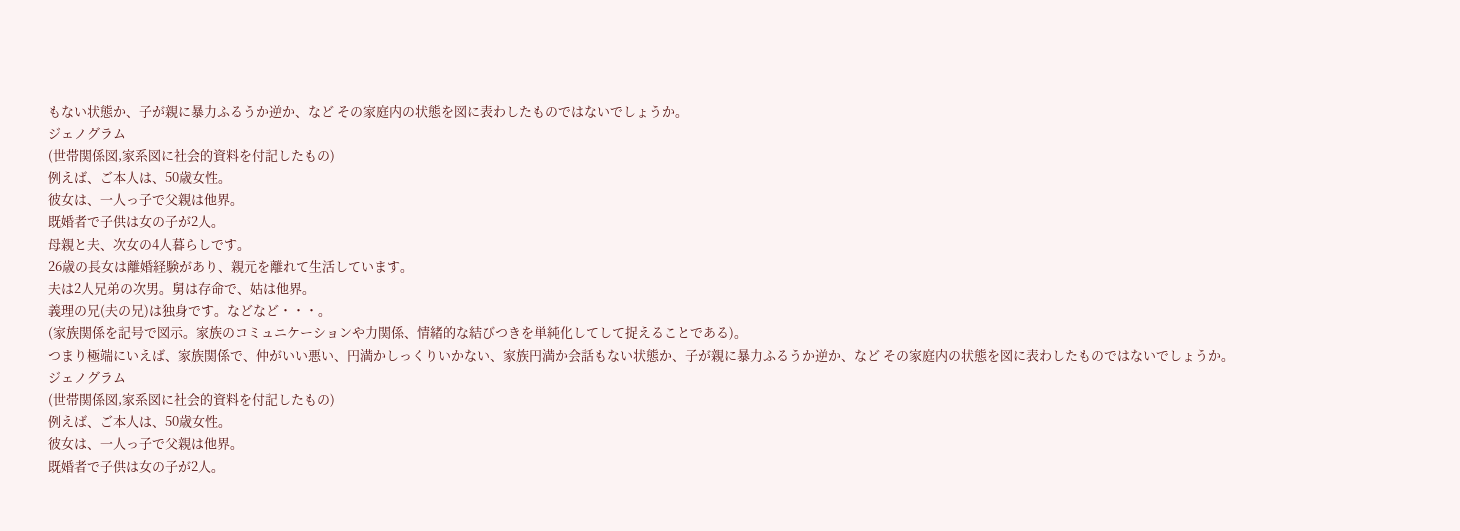もない状態か、子が親に暴力ふるうか逆か、など その家庭内の状態を図に表わしたものではないでしょうか。
ジェノグラム
(世帯関係図,家系図に社会的資料を付記したもの)
例えば、ご本人は、50歳女性。
彼女は、一人っ子で父親は他界。
既婚者で子供は女の子が2人。
母親と夫、次女の4人暮らしです。
26歳の長女は離婚経験があり、親元を離れて生活しています。
夫は2人兄弟の次男。舅は存命で、姑は他界。
義理の兄(夫の兄)は独身です。などなど・・・。
(家族関係を記号で図示。家族のコミュニケーションや力関係、情緒的な結びつきを単純化してして捉えることである)。
つまり極端にいえば、家族関係で、仲がいい悪い、円満かしっくりいかない、家族円満か会話もない状態か、子が親に暴力ふるうか逆か、など その家庭内の状態を図に表わしたものではないでしょうか。
ジェノグラム
(世帯関係図,家系図に社会的資料を付記したもの)
例えば、ご本人は、50歳女性。
彼女は、一人っ子で父親は他界。
既婚者で子供は女の子が2人。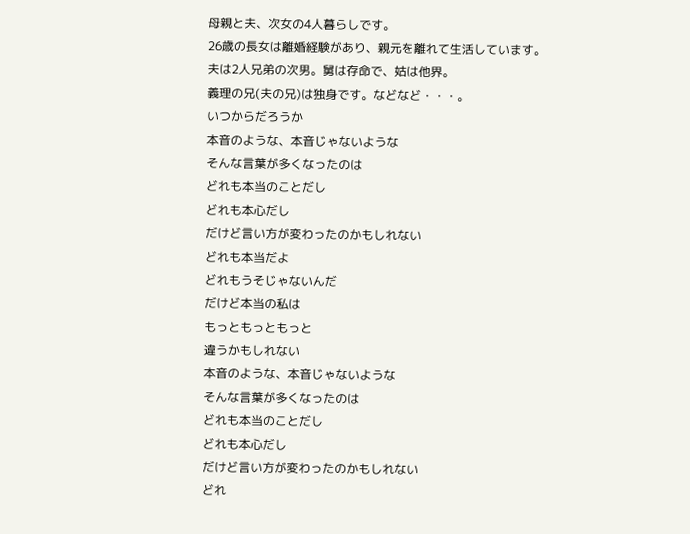母親と夫、次女の4人暮らしです。
26歳の長女は離婚経験があり、親元を離れて生活しています。
夫は2人兄弟の次男。舅は存命で、姑は他界。
義理の兄(夫の兄)は独身です。などなど・・・。
いつからだろうか
本音のような、本音じゃないような
そんな言葉が多くなったのは
どれも本当のことだし
どれも本心だし
だけど言い方が変わったのかもしれない
どれも本当だよ
どれもうそじゃないんだ
だけど本当の私は
もっともっともっと
違うかもしれない
本音のような、本音じゃないような
そんな言葉が多くなったのは
どれも本当のことだし
どれも本心だし
だけど言い方が変わったのかもしれない
どれ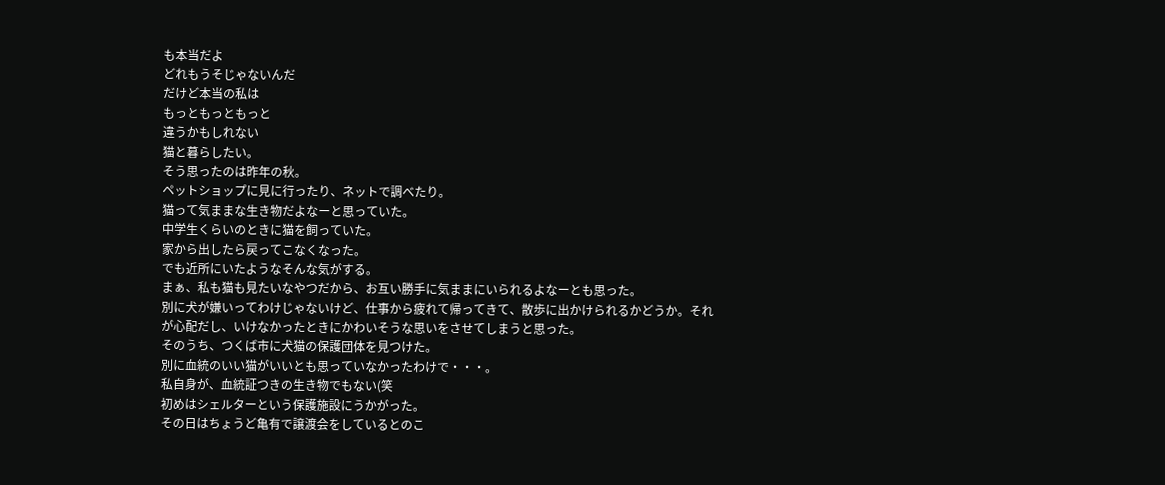も本当だよ
どれもうそじゃないんだ
だけど本当の私は
もっともっともっと
違うかもしれない
猫と暮らしたい。
そう思ったのは昨年の秋。
ペットショップに見に行ったり、ネットで調べたり。
猫って気ままな生き物だよなーと思っていた。
中学生くらいのときに猫を飼っていた。
家から出したら戻ってこなくなった。
でも近所にいたようなそんな気がする。
まぁ、私も猫も見たいなやつだから、お互い勝手に気ままにいられるよなーとも思った。
別に犬が嫌いってわけじゃないけど、仕事から疲れて帰ってきて、散歩に出かけられるかどうか。それが心配だし、いけなかったときにかわいそうな思いをさせてしまうと思った。
そのうち、つくば市に犬猫の保護団体を見つけた。
別に血統のいい猫がいいとも思っていなかったわけで・・・。
私自身が、血統証つきの生き物でもない(笑
初めはシェルターという保護施設にうかがった。
その日はちょうど亀有で譲渡会をしているとのこ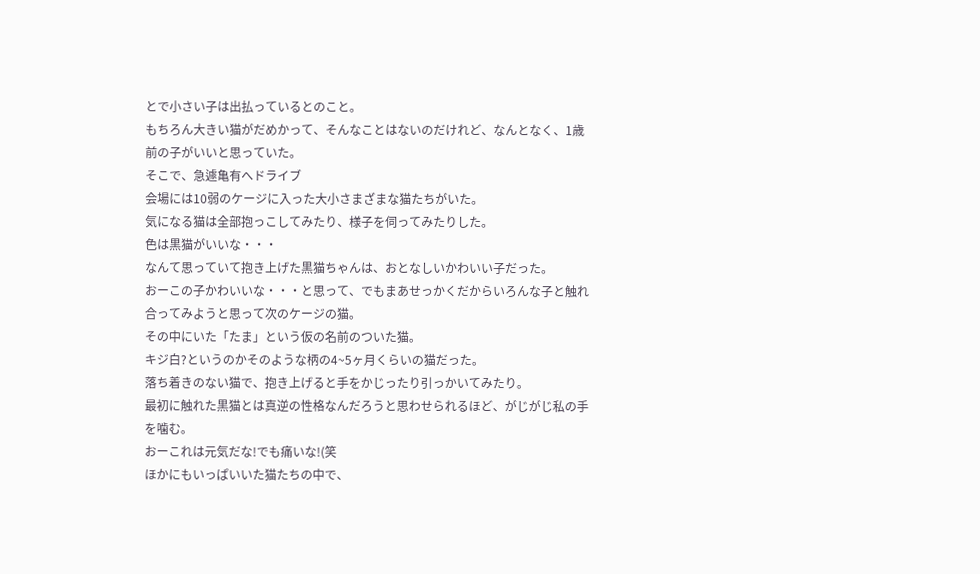とで小さい子は出払っているとのこと。
もちろん大きい猫がだめかって、そんなことはないのだけれど、なんとなく、1歳前の子がいいと思っていた。
そこで、急遽亀有へドライブ
会場には10弱のケージに入った大小さまざまな猫たちがいた。
気になる猫は全部抱っこしてみたり、様子を伺ってみたりした。
色は黒猫がいいな・・・
なんて思っていて抱き上げた黒猫ちゃんは、おとなしいかわいい子だった。
おーこの子かわいいな・・・と思って、でもまあせっかくだからいろんな子と触れ合ってみようと思って次のケージの猫。
その中にいた「たま」という仮の名前のついた猫。
キジ白?というのかそのような柄の4~5ヶ月くらいの猫だった。
落ち着きのない猫で、抱き上げると手をかじったり引っかいてみたり。
最初に触れた黒猫とは真逆の性格なんだろうと思わせられるほど、がじがじ私の手を噛む。
おーこれは元気だな!でも痛いな!(笑
ほかにもいっぱいいた猫たちの中で、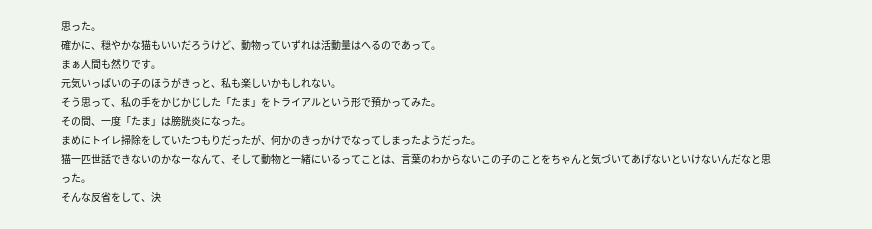思った。
確かに、穏やかな猫もいいだろうけど、動物っていずれは活動量はへるのであって。
まぁ人間も然りです。
元気いっぱいの子のほうがきっと、私も楽しいかもしれない。
そう思って、私の手をかじかじした「たま」をトライアルという形で預かってみた。
その間、一度「たま」は膀胱炎になった。
まめにトイレ掃除をしていたつもりだったが、何かのきっかけでなってしまったようだった。
猫一匹世話できないのかなーなんて、そして動物と一緒にいるってことは、言葉のわからないこの子のことをちゃんと気づいてあげないといけないんだなと思った。
そんな反省をして、決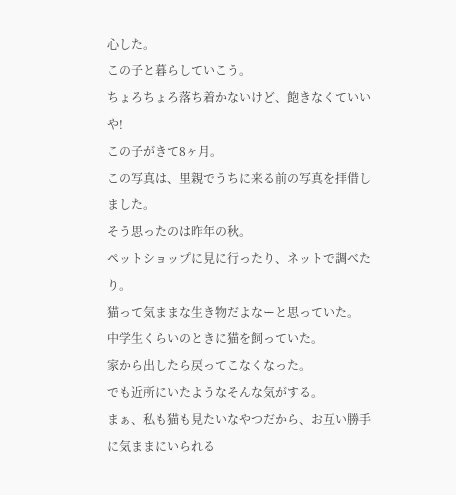心した。
この子と暮らしていこう。
ちょろちょろ落ち着かないけど、飽きなくていいや!
この子がきて8ヶ月。
この写真は、里親でうちに来る前の写真を拝借しました。
そう思ったのは昨年の秋。
ペットショップに見に行ったり、ネットで調べたり。
猫って気ままな生き物だよなーと思っていた。
中学生くらいのときに猫を飼っていた。
家から出したら戻ってこなくなった。
でも近所にいたようなそんな気がする。
まぁ、私も猫も見たいなやつだから、お互い勝手に気ままにいられる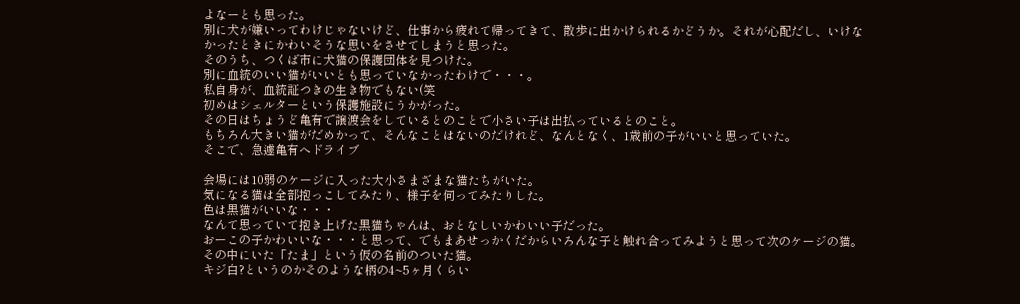よなーとも思った。
別に犬が嫌いってわけじゃないけど、仕事から疲れて帰ってきて、散歩に出かけられるかどうか。それが心配だし、いけなかったときにかわいそうな思いをさせてしまうと思った。
そのうち、つくば市に犬猫の保護団体を見つけた。
別に血統のいい猫がいいとも思っていなかったわけで・・・。
私自身が、血統証つきの生き物でもない(笑
初めはシェルターという保護施設にうかがった。
その日はちょうど亀有で譲渡会をしているとのことで小さい子は出払っているとのこと。
もちろん大きい猫がだめかって、そんなことはないのだけれど、なんとなく、1歳前の子がいいと思っていた。
そこで、急遽亀有へドライブ

会場には10弱のケージに入った大小さまざまな猫たちがいた。
気になる猫は全部抱っこしてみたり、様子を伺ってみたりした。
色は黒猫がいいな・・・
なんて思っていて抱き上げた黒猫ちゃんは、おとなしいかわいい子だった。
おーこの子かわいいな・・・と思って、でもまあせっかくだからいろんな子と触れ合ってみようと思って次のケージの猫。
その中にいた「たま」という仮の名前のついた猫。
キジ白?というのかそのような柄の4~5ヶ月くらい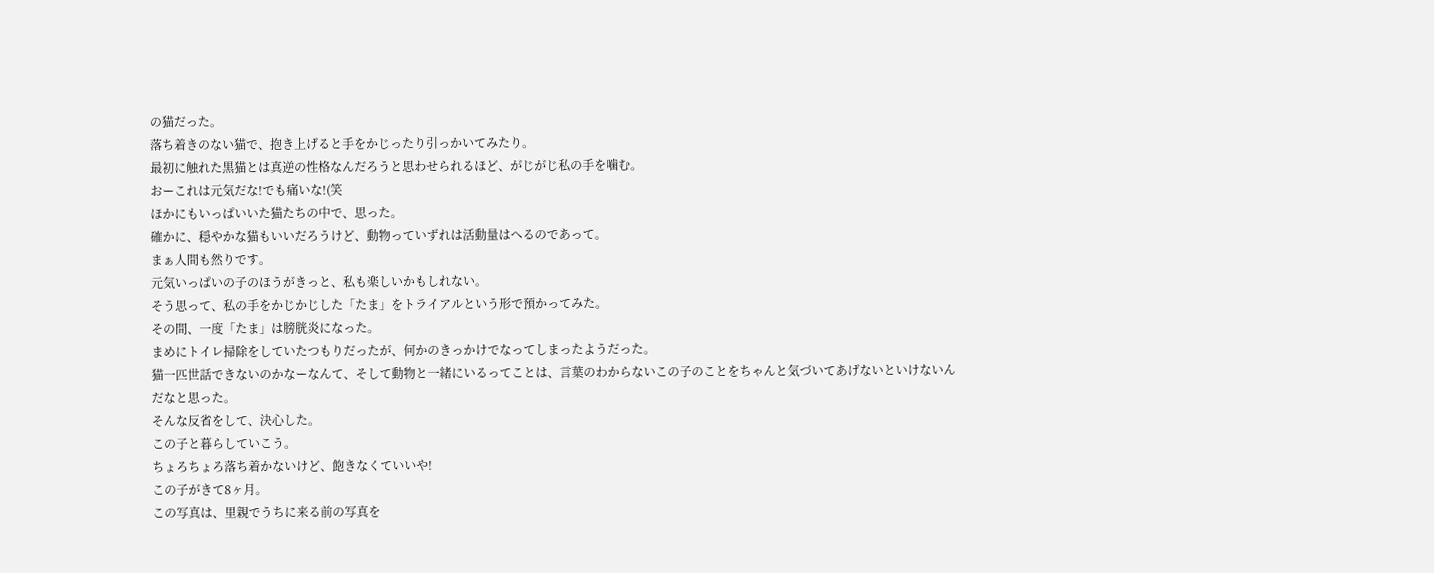の猫だった。
落ち着きのない猫で、抱き上げると手をかじったり引っかいてみたり。
最初に触れた黒猫とは真逆の性格なんだろうと思わせられるほど、がじがじ私の手を噛む。
おーこれは元気だな!でも痛いな!(笑
ほかにもいっぱいいた猫たちの中で、思った。
確かに、穏やかな猫もいいだろうけど、動物っていずれは活動量はへるのであって。
まぁ人間も然りです。
元気いっぱいの子のほうがきっと、私も楽しいかもしれない。
そう思って、私の手をかじかじした「たま」をトライアルという形で預かってみた。
その間、一度「たま」は膀胱炎になった。
まめにトイレ掃除をしていたつもりだったが、何かのきっかけでなってしまったようだった。
猫一匹世話できないのかなーなんて、そして動物と一緒にいるってことは、言葉のわからないこの子のことをちゃんと気づいてあげないといけないんだなと思った。
そんな反省をして、決心した。
この子と暮らしていこう。
ちょろちょろ落ち着かないけど、飽きなくていいや!
この子がきて8ヶ月。
この写真は、里親でうちに来る前の写真を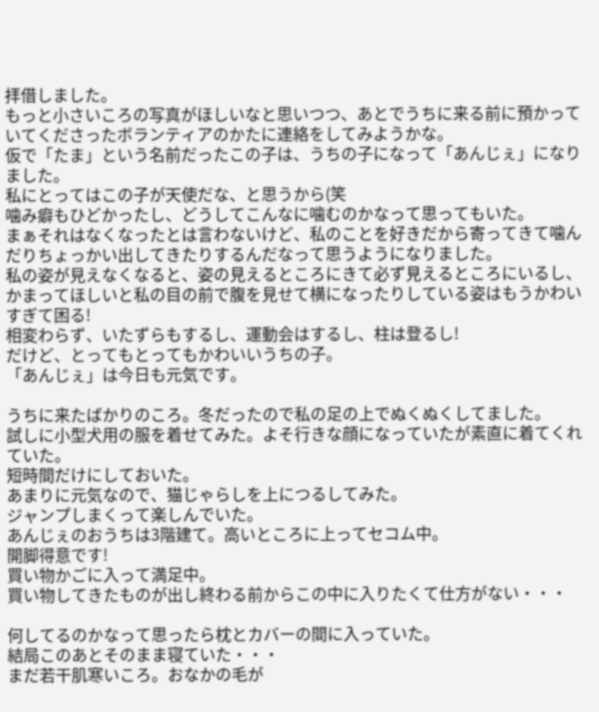拝借しました。
もっと小さいころの写真がほしいなと思いつつ、あとでうちに来る前に預かっていてくださったボランティアのかたに連絡をしてみようかな。
仮で「たま」という名前だったこの子は、うちの子になって「あんじぇ」になりました。
私にとってはこの子が天使だな、と思うから(笑
噛み癖もひどかったし、どうしてこんなに噛むのかなって思ってもいた。
まぁそれはなくなったとは言わないけど、私のことを好きだから寄ってきて噛んだりちょっかい出してきたりするんだなって思うようになりました。
私の姿が見えなくなると、姿の見えるところにきて必ず見えるところにいるし、かまってほしいと私の目の前で腹を見せて横になったりしている姿はもうかわいすぎて困る!
相変わらず、いたずらもするし、運動会はするし、柱は登るし!
だけど、とってもとってもかわいいうちの子。
「あんじぇ」は今日も元気です。

うちに来たばかりのころ。冬だったので私の足の上でぬくぬくしてました。
試しに小型犬用の服を着せてみた。よそ行きな顔になっていたが素直に着てくれていた。
短時間だけにしておいた。
あまりに元気なので、猫じゃらしを上につるしてみた。
ジャンプしまくって楽しんでいた。
あんじぇのおうちは3階建て。高いところに上ってセコム中。
開脚得意です!
買い物かごに入って満足中。
買い物してきたものが出し終わる前からこの中に入りたくて仕方がない・・・

何してるのかなって思ったら枕とカバーの間に入っていた。
結局このあとそのまま寝ていた・・・
まだ若干肌寒いころ。おなかの毛が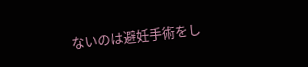ないのは避妊手術をし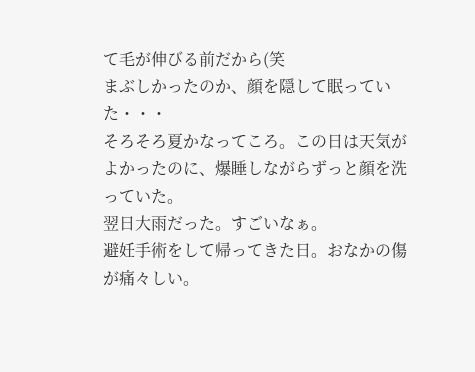て毛が伸びる前だから(笑
まぶしかったのか、顔を隠して眠っていた・・・
そろそろ夏かなってころ。この日は天気がよかったのに、爆睡しながらずっと顔を洗っていた。
翌日大雨だった。すごいなぁ。
避妊手術をして帰ってきた日。おなかの傷が痛々しい。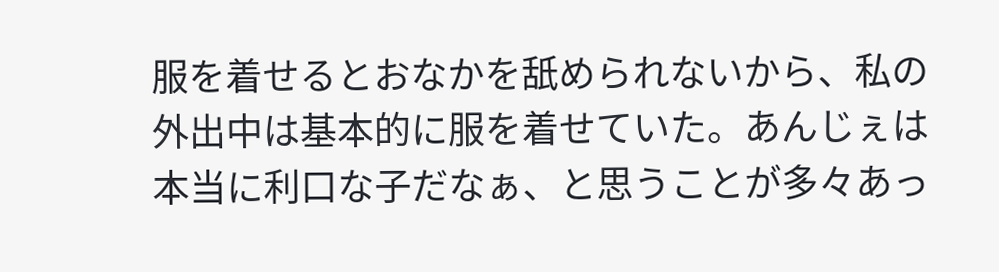服を着せるとおなかを舐められないから、私の外出中は基本的に服を着せていた。あんじぇは本当に利口な子だなぁ、と思うことが多々あっ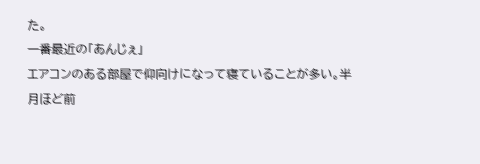た。
一番最近の「あんじぇ」
エアコンのある部屋で仰向けになって寝ていることが多い。半月ほど前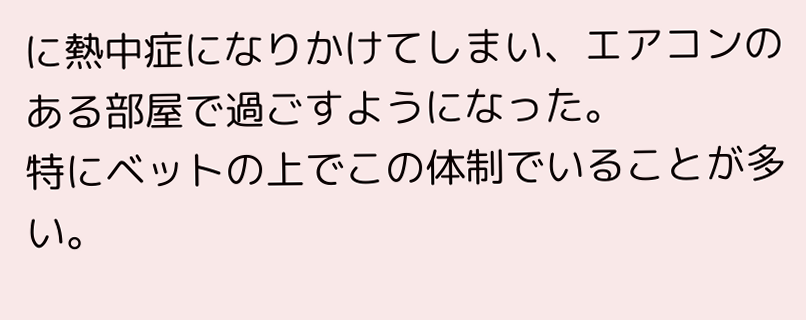に熱中症になりかけてしまい、エアコンのある部屋で過ごすようになった。
特にベットの上でこの体制でいることが多い。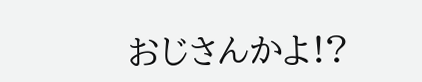おじさんかよ!?